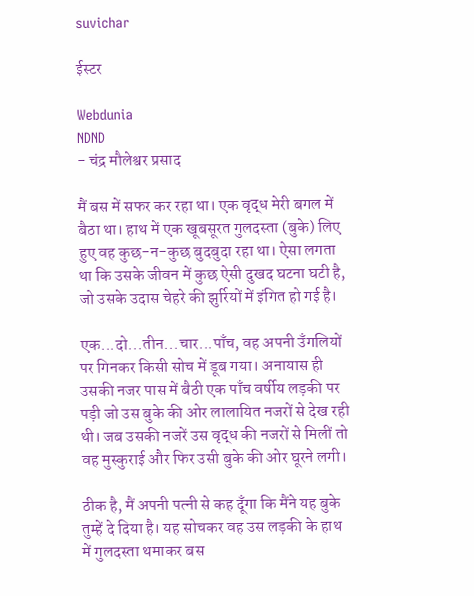suvichar

ईस्टर

Webdunia
NDND
- चंद्र मौलेश्वर प्रसाद

मैं बस में सफर कर रहा था। एक वृ‍द्ध मेरी बगल में बैठा था। हाथ में एक खूबसूरत गुलदस्ता (बुके) लिए हुए वह कुछ-न-कुछ बुदबुदा रहा था। ऐसा लगता था कि उसके जीवन में कुछ ऐसी दुखद घटना घटी है, जो उसके उदास चेहरे की झुर्रियों में इंगित हो गई है।

एक...दो...तीन...चार...पाँच, वह अपनी उँगलियों पर गिनकर किसी सोच में डूब गया। अनायास ही उसकी नजर पास में बैठी एक पाँच वर्षीय लड़की पर पड़ी जो उस बुके की ओर लालायित नजरों से देख रही थी। जब उसकी नजरें उस वृ‍द्ध की नजरों से मिलीं तो वह मुस्कुराई और फिर उसी बुके की ओर घूरने लगी।

ठीक है, मैं अपनी पत्नी से कह दूँगा कि मैंने यह बुके तुम्हें दे दिया है। यह सोचकर वह उस लड़की के हाथ में गुलदस्ता थमाकर बस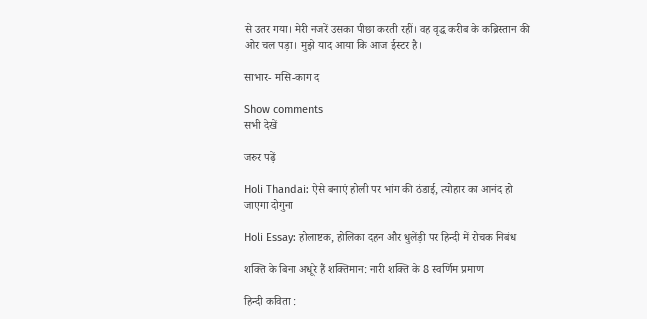से उतर गया। मेरी नजरें उसका पीछा करती रहीं। वह वृद्ध करीब के कब्रिस्तान की ओर चल पड़ा। मुझे याद आया कि आज ईस्टर है।

साभार- मसि-काग द

Show comments
सभी देखें

जरुर पढ़ें

Holi Thandai: ऐसे बनाएं होली पर भांग की ठंडाई, त्योहार का आनंद हो जाएगा दोगुना

Holi Essay: होलाष्टक, होलिका दहन और धुलेंड़ी पर हिन्दी में रोचक निबंध

शक्ति के बिना अधूरे हैं शक्तिमान: नारी शक्ति के 8 स्वर्णिम प्रमाण

हिन्दी कविता :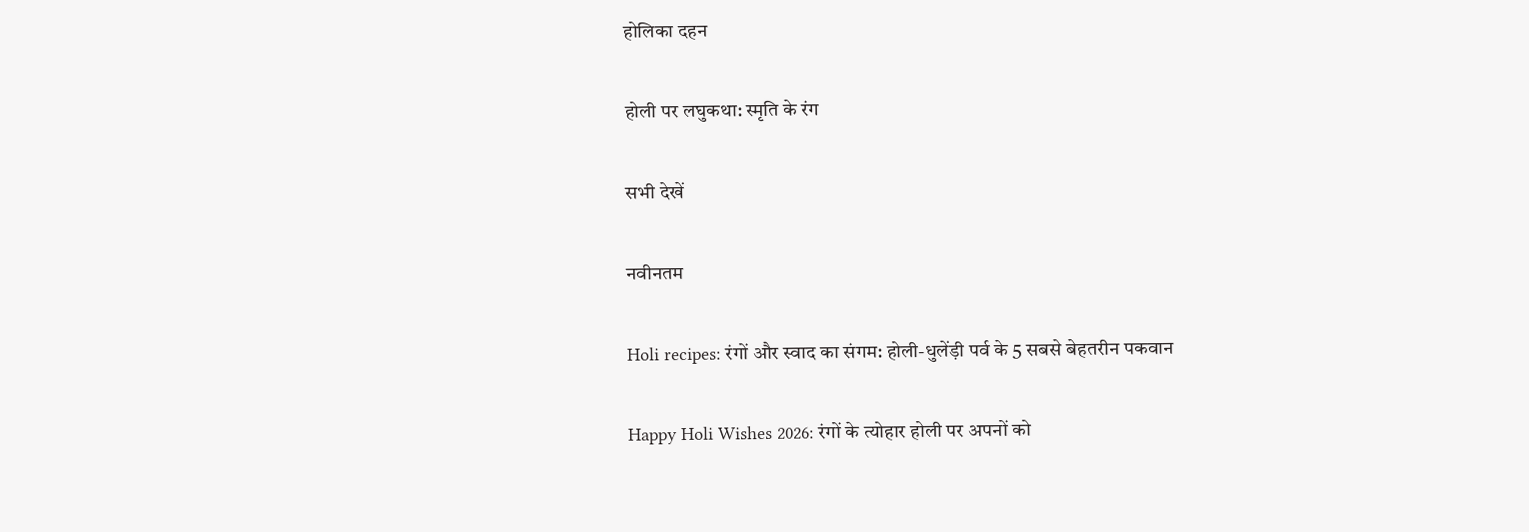होलिका दहन

होली पर लघुकथा: स्मृति के रंग

सभी देखें

नवीनतम

Holi recipes: रंगों और स्वाद का संगम: होली-धुलेंड़ी पर्व के 5 सबसे बेहतरीन पकवान

Happy Holi Wishes 2026: रंगों के त्योहार होली पर अपनों को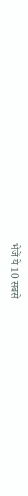भेजें ये 10 सबसे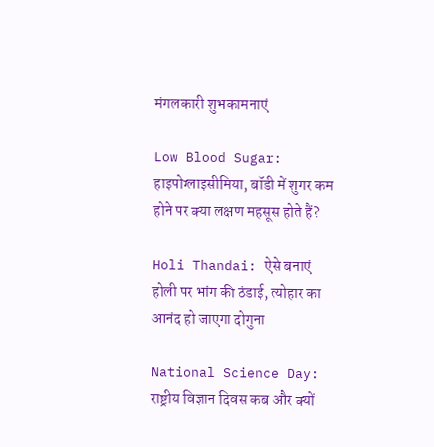मंगलकारी शुभकामनाएं

Low Blood Sugar: हाइपोग्लाइसीमिया, बॉडी में शुगर कम होने पर क्या लक्षण महसूस होते हैं?

Holi Thandai: ऐसे बनाएं होली पर भांग की ठंडाई, त्योहार का आनंद हो जाएगा दोगुना

National Science Day: राष्ट्रीय विज्ञान दिवस कब और क्यों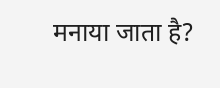मनाया जाता है?